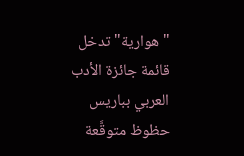"هوارية" تدخل قائمة جائزة الأدب العربي بباريس
حظوظ متوقَّعة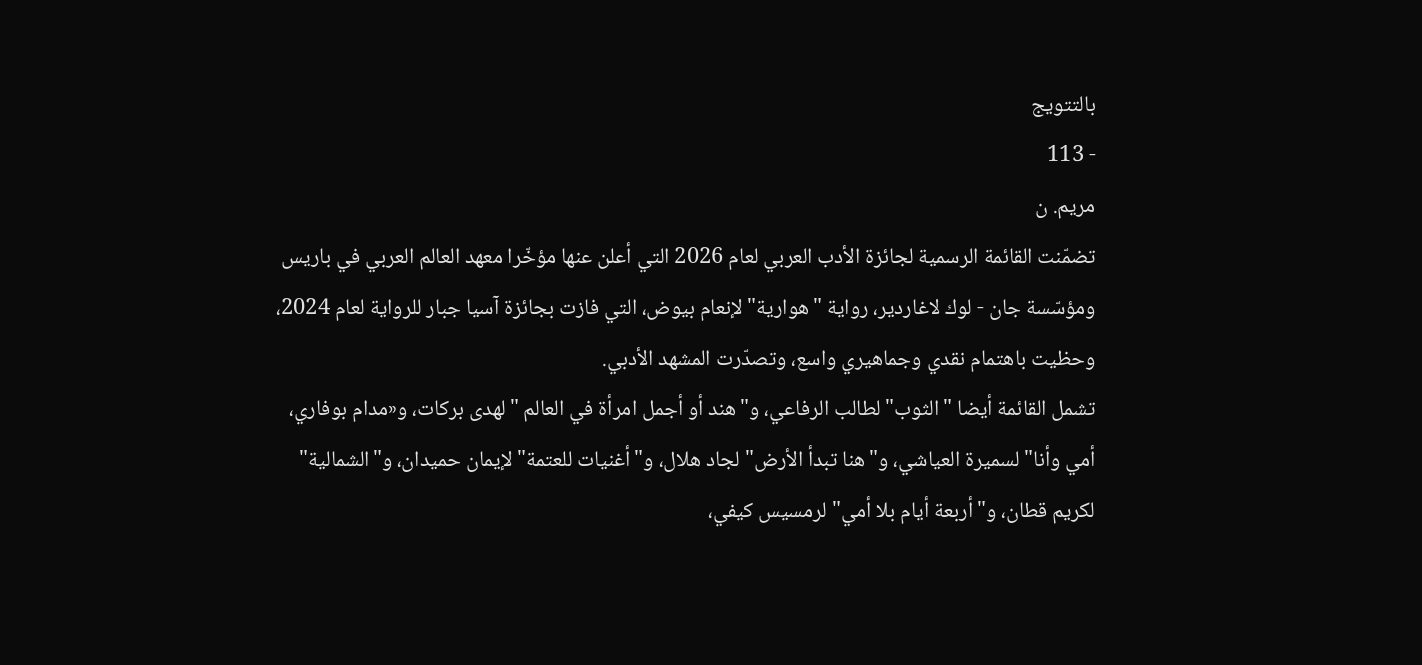بالتتويج
- 113
مريم. ن
تضمّنت القائمة الرسمية لجائزة الأدب العربي لعام 2026 التي أعلن عنها مؤخّرا معهد العالم العربي في باريس ومؤسّسة جان - لوك لاغاردير، رواية "هوارية" لإنعام بيوض، التي فازت بجائزة آسيا جبار للرواية لعام 2024، وحظيت باهتمام نقدي وجماهيري واسع، وتصدّرت المشهد الأدبي.
تشمل القائمة أيضا "الثوب" لطالب الرفاعي، و"هند أو أجمل امرأة في العالم "لهدى بركات، و«مدام بوفاري، أمي وأنا" لسميرة العياشي، و"هنا تبدأ الأرض" لجاد هلال، و"أغنيات للعتمة" لإيمان حميدان، و"الشمالية" لكريم قطان، و"أربعة أيام بلا أمي" لرمسيس كيفي،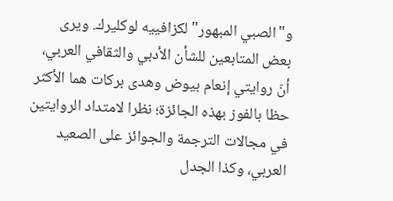و"الصبي المبهور" لكزافييه لوكليرك. ويرى بعض المتابعين للشأن الأدبي والثقافي العربي، أنّ روايتي إنعام بيوض وهدى بركات هما الأكثر حظا بالفوز بهذه الجائزة؛ نظرا لامتداد الروايتين في مجالات الترجمة والجوائز على الصعيد العربي، وكذا الجدل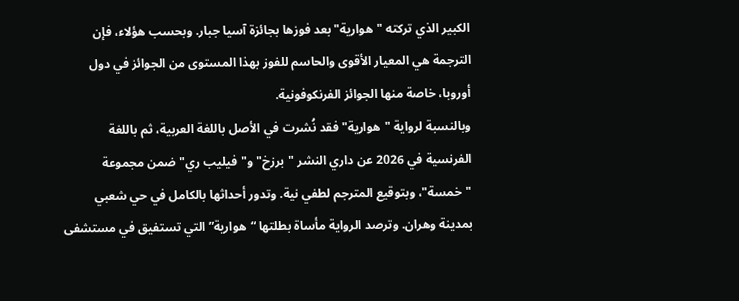الكبير الذي تركته "هوارية" بعد فوزها بجائزة آسيا جبار. وبحسب هؤلاء، فإن الترجمة هي المعيار الأقوى والحاسم للفوز بهذا المستوى من الجوائز في دول أوروبا، خاصة منها الجوائز الفرنكوفونية.
وبالنسبة لرواية "هوارية" فقد نُشرت في الأصل باللغة العربية، ثم باللغة الفرنسية في 2026 عن داري النشر "برزخ" و"فيليب ري" ضمن مجموعة "خمسة"، وبتوقيع المترجم لطفي نية. وتدور أحداثها بالكامل في حي شعبي بمدينة وهران. وترصد الرواية مأساة بطلتها “هوارية” التي تستفيق في مستشفى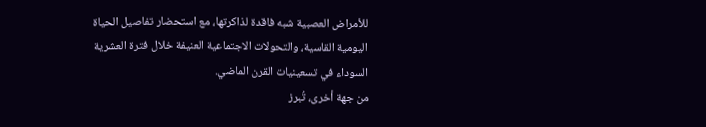للأمراض العصبية شبه فاقدة لذاكرتها، مع استحضار تفاصيل الحياة اليومية القاسية، والتحولات الاجتماعية العنيفة خلال فترة العشرية السوداء في تسعينيات القرن الماضي.
من جهة أخرى، تُبرز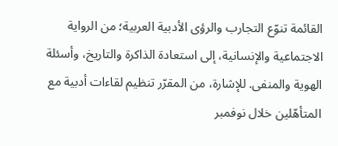القائمة تنوّع التجارب والرؤى الأدبية العربية؛ من الرواية الاجتماعية والإنسانية، إلى استعادة الذاكرة والتاريخ، وأسئلة الهوية والمنفى. للإشارة، من المقرّر تنظيم لقاءات أدبية مع المتأهّلين خلال نوفمبر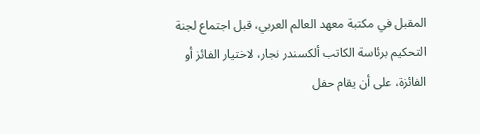المقبل في مكتبة معهد العالم العربي، قبل اجتماع لجنة التحكيم برئاسة الكاتب ألكسندر نجار، لاختيار الفائز أو الفائزة، على أن يقام حفل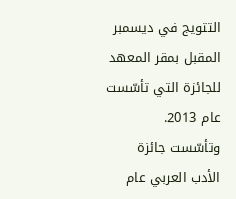التتويج في ديسمبر المقبل بمقر المعهد للجائزة التي تأسّست عام 2013.
وتأسّست جائزة الأدب العربي عام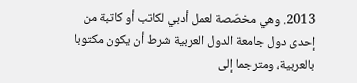2013. وهي مخصّصة لعمل أدبي لكاتب أو كاتبة من إحدى دول جامعة الدول العربية شرط أن يكون مكتوبا بالعربية، ومترجما إلى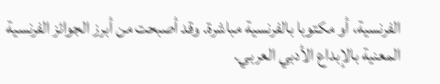الفرنسية، أو مكتوبا بالفرنسية مباشرة. وقد أصبحت من أبرز الجوائز الفرنسية المعنية بالإبداع الأدبي العربي.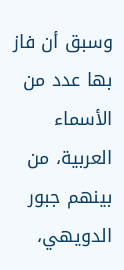وسبق أن فاز بها عدد من الأسماء العربية، من بينهم جبور الدويهي،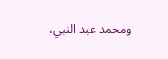ومحمد عبد النبي،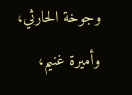وجوخة الحارثي، وأميرة غنيم،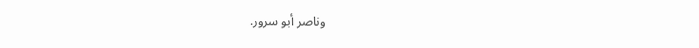وناصر أبو سرور.